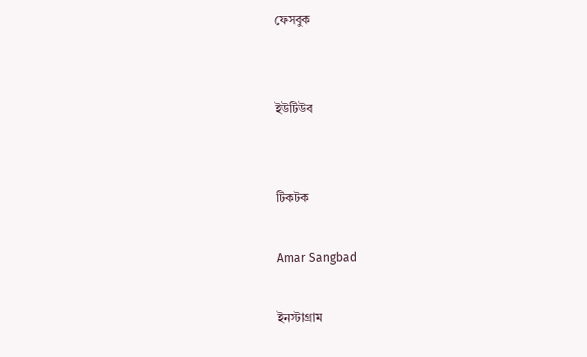ফেসবুক


ইউটিউব


টিকটক

Amar Sangbad

ইনস্টাগ্রাম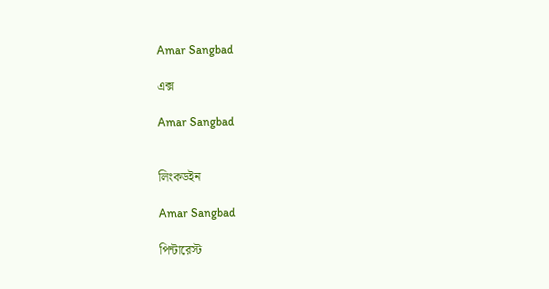Amar Sangbad

এক্স

Amar Sangbad


লিংকডইন

Amar Sangbad

পিন্টারেস্ট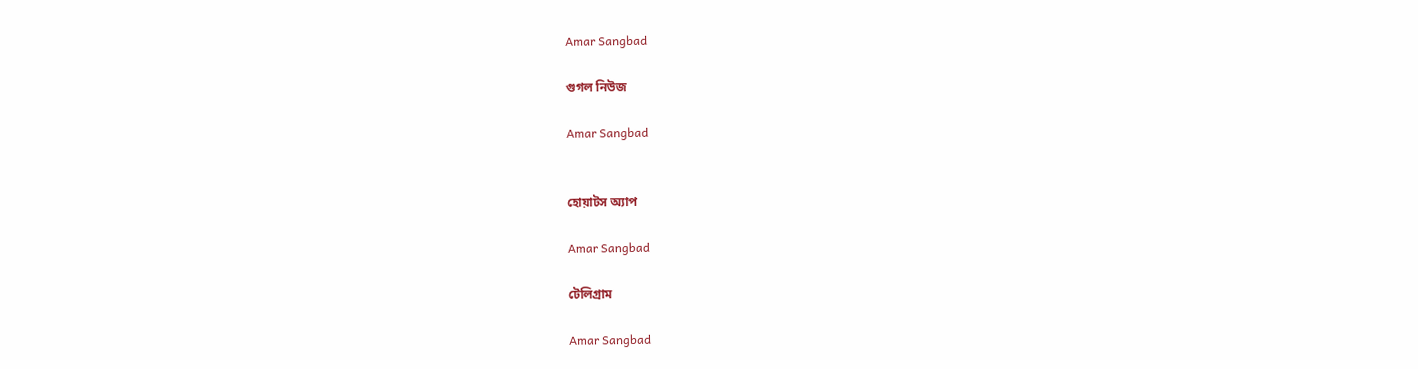Amar Sangbad

গুগল নিউজ

Amar Sangbad


হোয়াটস অ্যাপ

Amar Sangbad

টেলিগ্রাম

Amar Sangbad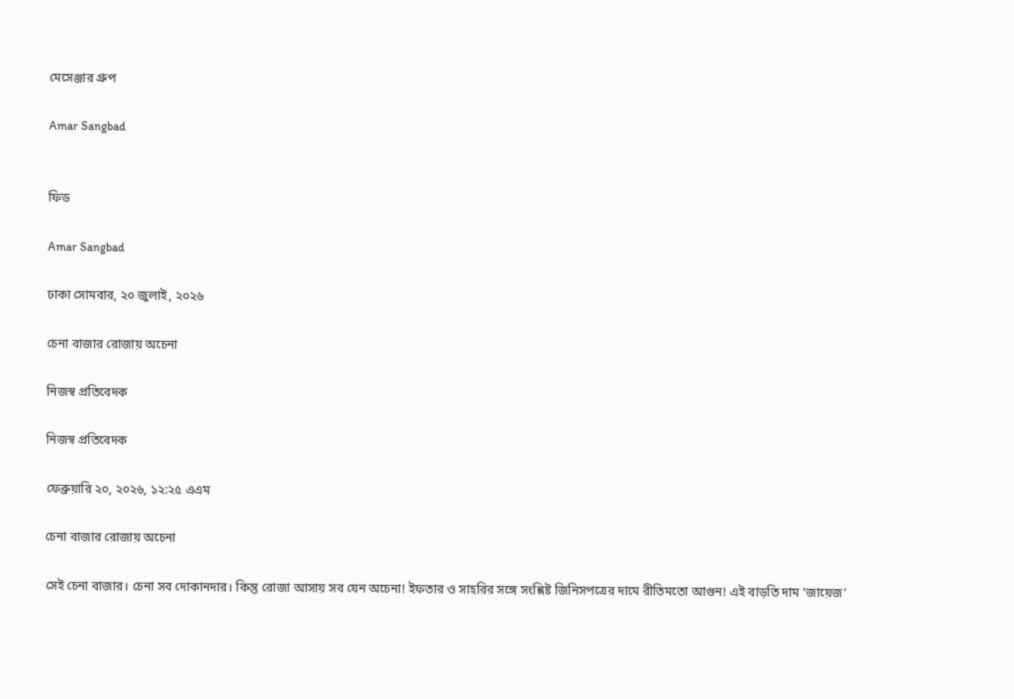মেসেঞ্জার গ্রুপ

Amar Sangbad


ফিড

Amar Sangbad

ঢাকা সোমবার, ২০ জুলাই, ২০২৬

চেনা বাজার রোজায় অচেনা

নিজস্ব প্রতিবেদক

নিজস্ব প্রতিবেদক

ফেব্রুয়ারি ২০, ২০২৬, ১২:২৫ এএম

চেনা বাজার রোজায় অচেনা

সেই চেনা বাজার। চেনা সব দোকানদার। কিন্তু রোজা আসায় সব যেন অচেনা! ইফতার ও সাহরির সঙ্গে সংশ্লিষ্ট জিনিসপত্রের দামে রীতিমতো আগুন! এই বাড়তি দাম ‘জায়েজ’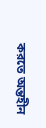করতে অন্তহীন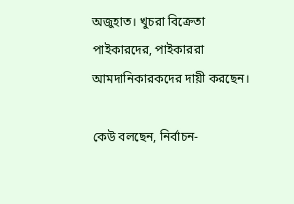অজুহাত। খুচরা বিক্রেতা পাইকারদের, পাইকাররা আমদানিকারকদের দায়ী করছেন।

কেউ বলছেন, নির্বাচন-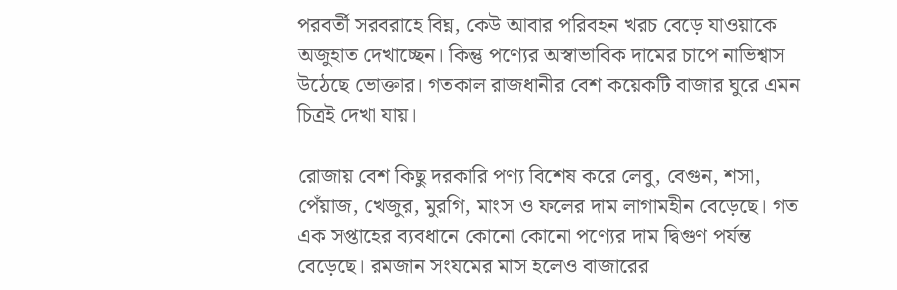পরবর্তী সরবরাহে বিঘ্ন, কেউ আবার পরিবহন খরচ বেড়ে যাওয়াকে অজুহাত দেখাচ্ছেন। কিন্তু পণ্যের অস্বাভাবিক দামের চাপে নাভিশ্বাস উঠেছে ভোক্তার। গতকাল রাজধানীর বেশ কয়েকটি বাজার ঘুরে এমন চিত্রই দেখা যায়।

রোজায় বেশ কিছু দরকারি পণ্য বিশেষ করে লেবু, বেগুন, শসা, পেঁয়াজ, খেজুর, মুরগি, মাংস ও ফলের দাম লাগামহীন বেড়েছে। গত এক সপ্তাহের ব্যবধানে কোনো কোনো পণ্যের দাম দ্বিগুণ পর্যন্ত বেড়েছে। রমজান সংযমের মাস হলেও বাজারের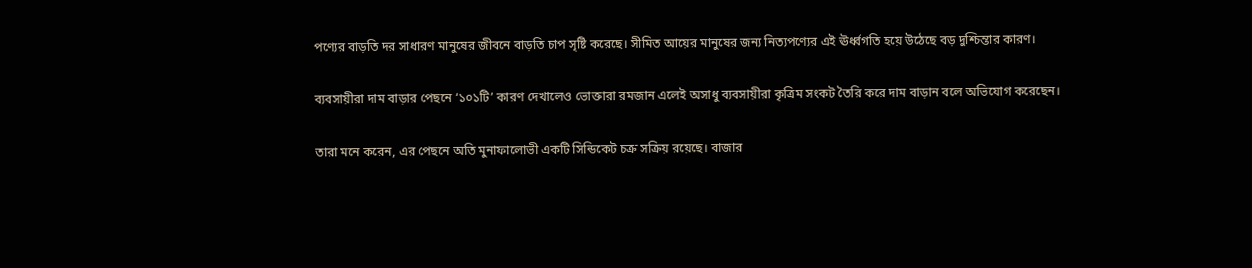পণ্যের বাড়তি দর সাধারণ মানুষের জীবনে বাড়তি চাপ সৃষ্টি করেছে। সীমিত আয়ের মানুষের জন্য নিত্যপণ্যের এই ঊর্ধ্বগতি হয়ে উঠেছে বড় দুশ্চিন্তার কারণ।

ব্যবসায়ীরা দাম বাড়ার পেছনে ‘১০১টি’ কারণ দেখালেও ভোক্তারা রমজান এলেই অসাধু ব্যবসায়ীরা কৃত্রিম সংকট তৈরি করে দাম বাড়ান বলে অভিযোগ করেছেন।

তারা মনে করেন, এর পেছনে অতি মুনাফালোভী একটি সিন্ডিকেট চক্র সক্রিয় রয়েছে। বাজার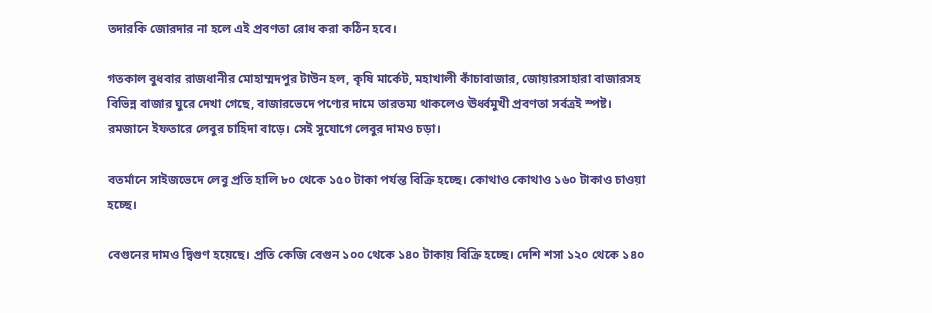তদারকি জোরদার না হলে এই প্রবণতা রোধ করা কঠিন হবে।

গতকাল বুধবার রাজধানীর মোহাম্মদপুর টাউন হল, কৃষি মার্কেট, মহাখালী কাঁচাবাজার, জোয়ারসাহারা বাজারসহ বিভিন্ন বাজার ঘুরে দেখা গেছে, বাজারভেদে পণ্যের দামে তারতম্য থাকলেও ঊর্ধ্বমুখী প্রবণতা সর্বত্রই স্পষ্ট। রমজানে ইফতারে লেবুর চাহিদা বাড়ে। সেই সুযোগে লেবুর দামও চড়া।

বতর্মানে সাইজভেদে লেবু প্রতি হালি ৮০ থেকে ১৫০ টাকা পর্যন্ত বিক্রি হচ্ছে। কোথাও কোথাও ১৬০ টাকাও চাওয়া হচ্ছে।

বেগুনের দামও দ্বিগুণ হয়েছে। প্রতি কেজি বেগুন ১০০ থেকে ১৪০ টাকায় বিক্রি হচ্ছে। দেশি শসা ১২০ থেকে ১৪০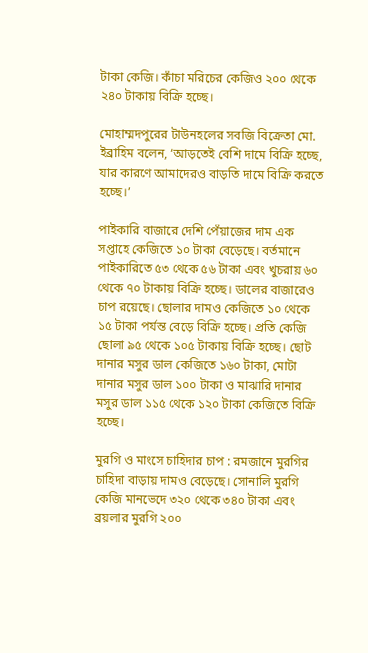টাকা কেজি। কাঁচা মরিচের কেজিও ২০০ থেকে ২৪০ টাকায় বিক্রি হচ্ছে।

মোহাম্মদপুরের টাউনহলের সবজি বিক্রেতা মো. ইব্রাহিম বলেন, ‘আড়তেই বেশি দামে বিক্রি হচ্ছে, যার কারণে আমাদেরও বাড়তি দামে বিক্রি করতে হচ্ছে।’

পাইকারি বাজারে দেশি পেঁয়াজের দাম এক সপ্তাহে কেজিতে ১০ টাকা বেড়েছে। বর্তমানে পাইকারিতে ৫৩ থেকে ৫৬ টাকা এবং খুচরায় ৬০ থেকে ৭০ টাকায় বিক্রি হচ্ছে। ডালের বাজারেও চাপ রয়েছে। ছোলার দামও কেজিতে ১০ থেকে ১৫ টাকা পর্যন্ত বেড়ে বিক্রি হচ্ছে। প্রতি কেজি ছোলা ৯৫ থেকে ১০৫ টাকায় বিক্রি হচ্ছে। ছোট দানার মসুর ডাল কেজিতে ১৬০ টাকা, মোটা দানার মসুর ডাল ১০০ টাকা ও মাঝারি দানার মসুর ডাল ১১৫ থেকে ১২০ টাকা কেজিতে বিক্রি হচ্ছে।

মুরগি ও মাংসে চাহিদার চাপ : রমজানে মুরগির চাহিদা বাড়ায় দামও বেড়েছে। সোনালি মুরগি কেজি মানভেদে ৩২০ থেকে ৩৪০ টাকা এবং ব্রয়লার মুরগি ২০০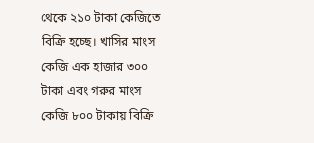থেকে ২১০ টাকা কেজিতে বিক্রি হচ্ছে। খাসির মাংস কেজি এক হাজার ৩০০ টাকা এবং গরুর মাংস কেজি ৮০০ টাকায় বিক্রি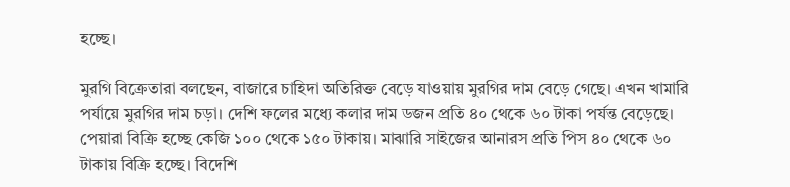হচ্ছে।

মুরগি বিক্রেতারা বলছেন, বাজারে চাহিদা অতিরিক্ত বেড়ে যাওয়ায় মুরগির দাম বেড়ে গেছে। এখন খামারি পর্যায়ে মুরগির দাম চড়া। দেশি ফলের মধ্যে কলার দাম ডজন প্রতি ৪০ থেকে ৬০ টাকা পর্যন্ত বেড়েছে। পেয়ারা বিক্রি হচ্ছে কেজি ১০০ থেকে ১৫০ টাকায়। মাঝারি সাইজের আনারস প্রতি পিস ৪০ থেকে ৬০ টাকায় বিক্রি হচ্ছে। বিদেশি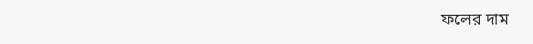ফলের দাম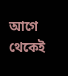আগে থেকেই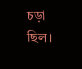চড়া ছিল।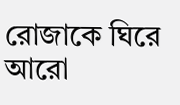রোজাকে ঘিরে আরো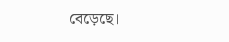বেড়েছে।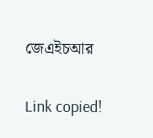জেএইচআর

Link copied!